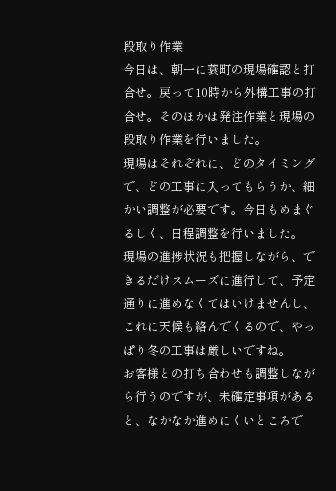段取り作業
今日は、朝一に蓑町の現場確認と打合せ。戻って10時から外構工事の打合せ。そのほかは発注作業と現場の段取り作業を行いました。
現場はそれぞれに、どのタイミングで、どの工事に入ってもらうか、細かい調整が必要です。今日もめまぐるしく、日程調整を行いました。
現場の進捗状況も把握しながら、できるだけスムーズに進行して、予定通りに進めなくてはいけませんし、これに天候も絡んでくるので、やっぱり冬の工事は厳しいですね。
お客様との打ち合わせも調整しながら行うのですが、未確定事項があると、なかなか進めにくいところで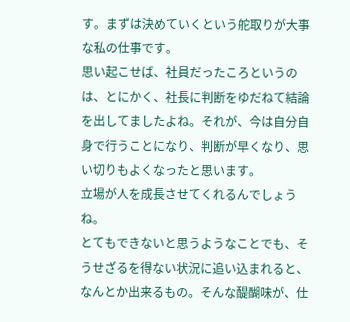す。まずは決めていくという舵取りが大事な私の仕事です。
思い起こせば、社員だったころというのは、とにかく、社長に判断をゆだねて結論を出してましたよね。それが、今は自分自身で行うことになり、判断が早くなり、思い切りもよくなったと思います。
立場が人を成長させてくれるんでしょうね。
とてもできないと思うようなことでも、そうせざるを得ない状況に追い込まれると、なんとか出来るもの。そんな醍醐味が、仕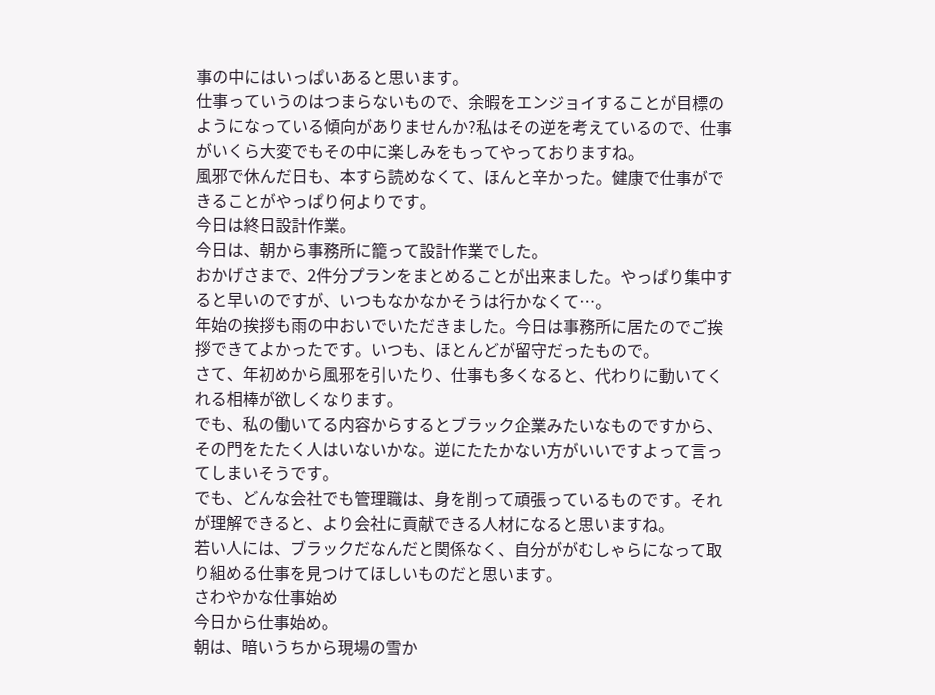事の中にはいっぱいあると思います。
仕事っていうのはつまらないもので、余暇をエンジョイすることが目標のようになっている傾向がありませんか?私はその逆を考えているので、仕事がいくら大変でもその中に楽しみをもってやっておりますね。
風邪で休んだ日も、本すら読めなくて、ほんと辛かった。健康で仕事ができることがやっぱり何よりです。
今日は終日設計作業。
今日は、朝から事務所に籠って設計作業でした。
おかげさまで、2件分プランをまとめることが出来ました。やっぱり集中すると早いのですが、いつもなかなかそうは行かなくて…。
年始の挨拶も雨の中おいでいただきました。今日は事務所に居たのでご挨拶できてよかったです。いつも、ほとんどが留守だったもので。
さて、年初めから風邪を引いたり、仕事も多くなると、代わりに動いてくれる相棒が欲しくなります。
でも、私の働いてる内容からするとブラック企業みたいなものですから、その門をたたく人はいないかな。逆にたたかない方がいいですよって言ってしまいそうです。
でも、どんな会社でも管理職は、身を削って頑張っているものです。それが理解できると、より会社に貢献できる人材になると思いますね。
若い人には、ブラックだなんだと関係なく、自分ががむしゃらになって取り組める仕事を見つけてほしいものだと思います。
さわやかな仕事始め
今日から仕事始め。
朝は、暗いうちから現場の雪か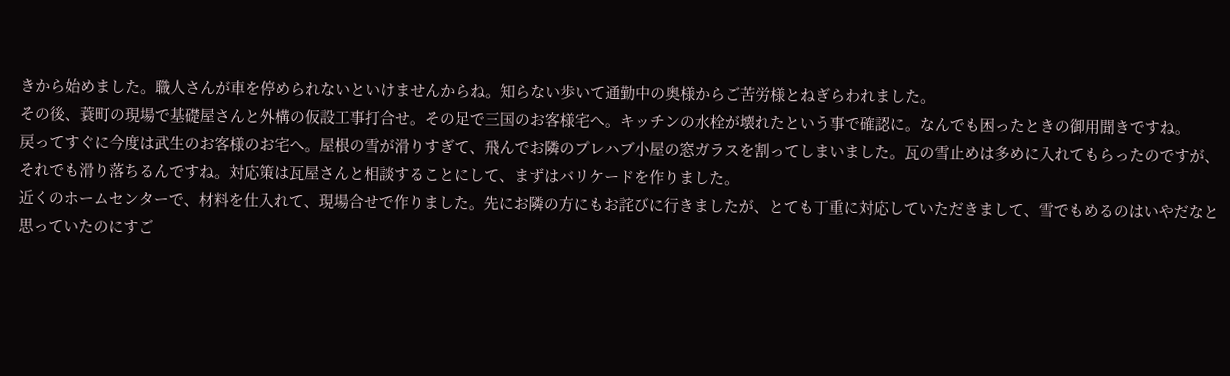きから始めました。職人さんが車を停められないといけませんからね。知らない歩いて通勤中の奥様からご苦労様とねぎらわれました。
その後、蓑町の現場で基礎屋さんと外構の仮設工事打合せ。その足で三国のお客様宅へ。キッチンの水栓が壊れたという事で確認に。なんでも困ったときの御用聞きですね。
戻ってすぐに今度は武生のお客様のお宅へ。屋根の雪が滑りすぎて、飛んでお隣のプレハブ小屋の窓ガラスを割ってしまいました。瓦の雪止めは多めに入れてもらったのですが、それでも滑り落ちるんですね。対応策は瓦屋さんと相談することにして、まずはバリケードを作りました。
近くのホームセンターで、材料を仕入れて、現場合せで作りました。先にお隣の方にもお詫びに行きましたが、とても丁重に対応していただきまして、雪でもめるのはいやだなと思っていたのにすご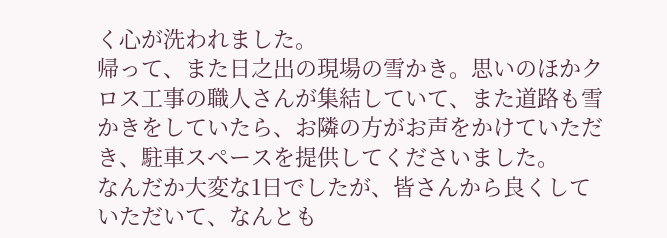く心が洗われました。
帰って、また日之出の現場の雪かき。思いのほかクロス工事の職人さんが集結していて、また道路も雪かきをしていたら、お隣の方がお声をかけていただき、駐車スペースを提供してくださいました。
なんだか大変な1日でしたが、皆さんから良くしていただいて、なんとも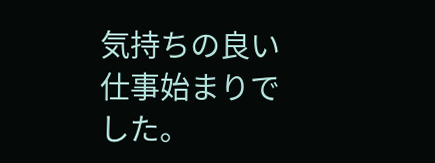気持ちの良い仕事始まりでした。